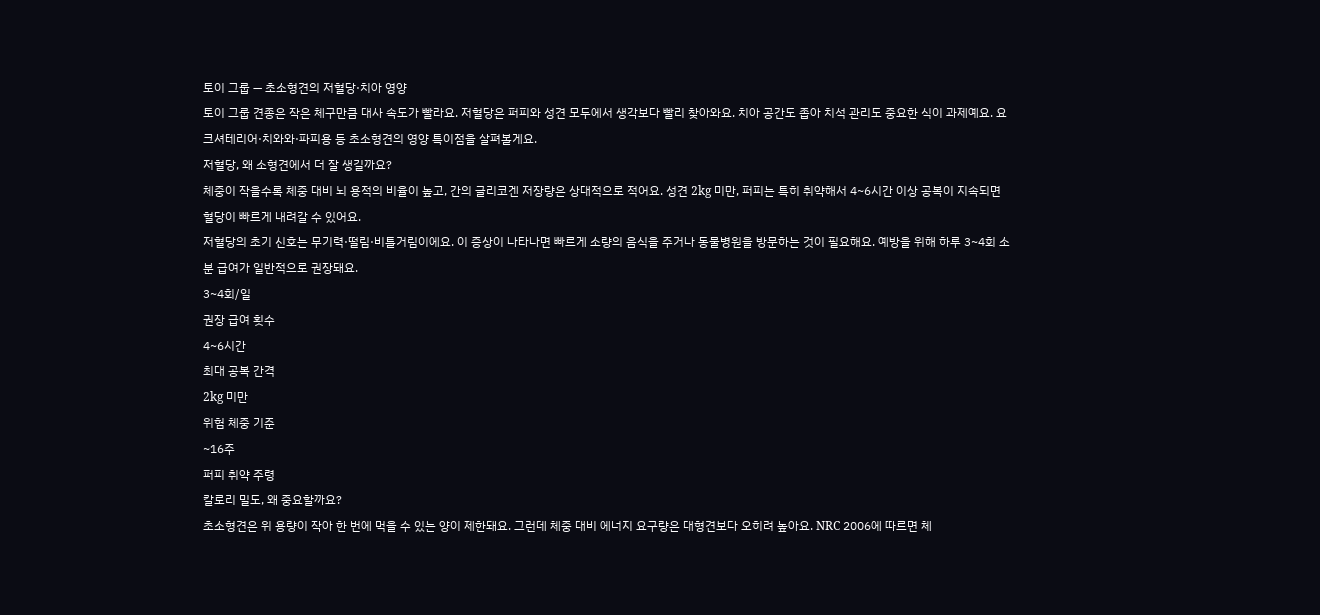토이 그룹 — 초소형견의 저혈당·치아 영양
토이 그룹 견종은 작은 체구만큼 대사 속도가 빨라요. 저혈당은 퍼피와 성견 모두에서 생각보다 빨리 찾아와요. 치아 공간도 좁아 치석 관리도 중요한 식이 과제예요. 요크셔테리어·치와와·파피용 등 초소형견의 영양 특이점을 살펴볼게요.
저혈당, 왜 소형견에서 더 잘 생길까요?
체중이 작을수록 체중 대비 뇌 용적의 비율이 높고, 간의 글리코겐 저장량은 상대적으로 적어요. 성견 2kg 미만, 퍼피는 특히 취약해서 4~6시간 이상 공복이 지속되면 혈당이 빠르게 내려갈 수 있어요.
저혈당의 초기 신호는 무기력·떨림·비틀거림이에요. 이 증상이 나타나면 빠르게 소량의 음식을 주거나 동물병원을 방문하는 것이 필요해요. 예방을 위해 하루 3~4회 소분 급여가 일반적으로 권장돼요.
3~4회/일
권장 급여 횟수
4~6시간
최대 공복 간격
2kg 미만
위험 체중 기준
~16주
퍼피 취약 주령
칼로리 밀도, 왜 중요할까요?
초소형견은 위 용량이 작아 한 번에 먹을 수 있는 양이 제한돼요. 그런데 체중 대비 에너지 요구량은 대형견보다 오히려 높아요. NRC 2006에 따르면 체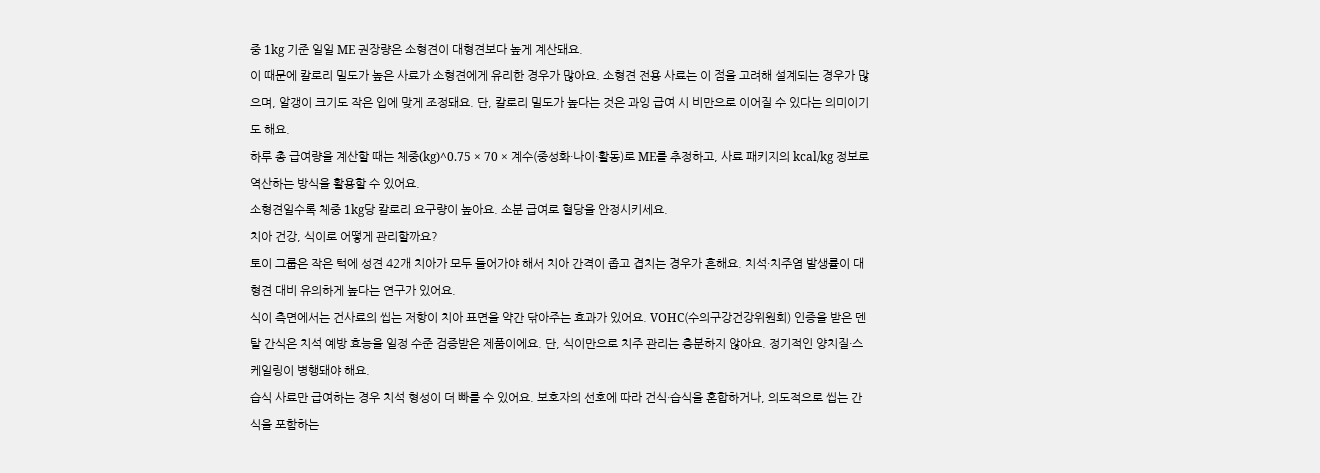중 1kg 기준 일일 ME 권장량은 소형견이 대형견보다 높게 계산돼요.
이 때문에 칼로리 밀도가 높은 사료가 소형견에게 유리한 경우가 많아요. 소형견 전용 사료는 이 점을 고려해 설계되는 경우가 많으며, 알갱이 크기도 작은 입에 맞게 조정돼요. 단, 칼로리 밀도가 높다는 것은 과잉 급여 시 비만으로 이어질 수 있다는 의미이기도 해요.
하루 총 급여량을 계산할 때는 체중(kg)^0.75 × 70 × 계수(중성화·나이·활동)로 ME를 추정하고, 사료 패키지의 kcal/kg 정보로 역산하는 방식을 활용할 수 있어요.
소형견일수록 체중 1kg당 칼로리 요구량이 높아요. 소분 급여로 혈당을 안정시키세요.
치아 건강, 식이로 어떻게 관리할까요?
토이 그룹은 작은 턱에 성견 42개 치아가 모두 들어가야 해서 치아 간격이 좁고 겹치는 경우가 흔해요. 치석·치주염 발생률이 대형견 대비 유의하게 높다는 연구가 있어요.
식이 측면에서는 건사료의 씹는 저항이 치아 표면을 약간 닦아주는 효과가 있어요. VOHC(수의구강건강위원회) 인증을 받은 덴탈 간식은 치석 예방 효능을 일정 수준 검증받은 제품이에요. 단, 식이만으로 치주 관리는 충분하지 않아요. 정기적인 양치질·스케일링이 병행돼야 해요.
습식 사료만 급여하는 경우 치석 형성이 더 빠를 수 있어요. 보호자의 선호에 따라 건식·습식을 혼합하거나, 의도적으로 씹는 간식을 포함하는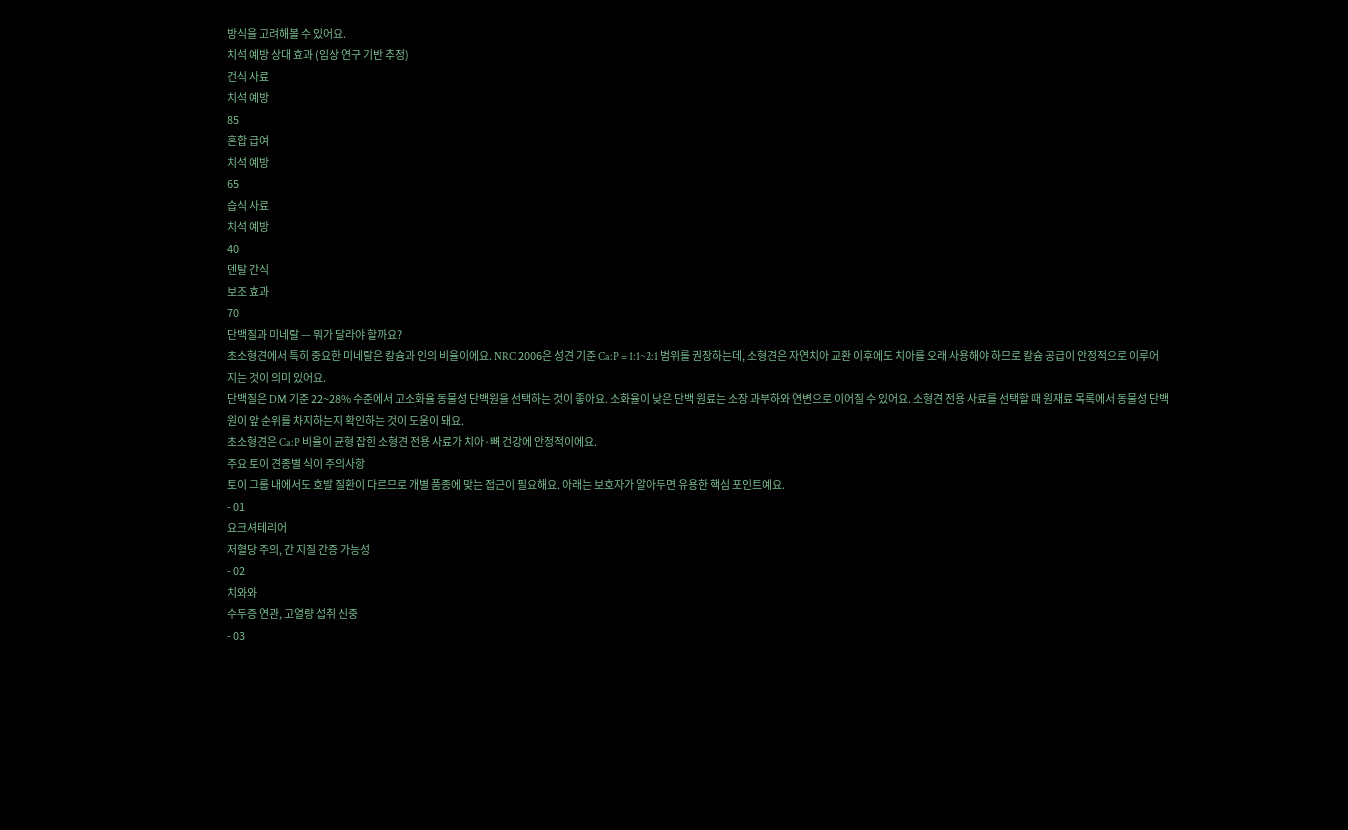방식을 고려해볼 수 있어요.
치석 예방 상대 효과 (임상 연구 기반 추정)
건식 사료
치석 예방
85
혼합 급여
치석 예방
65
습식 사료
치석 예방
40
덴탈 간식
보조 효과
70
단백질과 미네랄 — 뭐가 달라야 할까요?
초소형견에서 특히 중요한 미네랄은 칼슘과 인의 비율이에요. NRC 2006은 성견 기준 Ca:P = 1:1~2:1 범위를 권장하는데, 소형견은 자연치아 교환 이후에도 치아를 오래 사용해야 하므로 칼슘 공급이 안정적으로 이루어지는 것이 의미 있어요.
단백질은 DM 기준 22~28% 수준에서 고소화율 동물성 단백원을 선택하는 것이 좋아요. 소화율이 낮은 단백 원료는 소장 과부하와 연변으로 이어질 수 있어요. 소형견 전용 사료를 선택할 때 원재료 목록에서 동물성 단백원이 앞 순위를 차지하는지 확인하는 것이 도움이 돼요.
초소형견은 Ca:P 비율이 균형 잡힌 소형견 전용 사료가 치아·뼈 건강에 안정적이에요.
주요 토이 견종별 식이 주의사항
토이 그룹 내에서도 호발 질환이 다르므로 개별 품종에 맞는 접근이 필요해요. 아래는 보호자가 알아두면 유용한 핵심 포인트예요.
- 01
요크셔테리어
저혈당 주의, 간 지질 간증 가능성
- 02
치와와
수두증 연관, 고열량 섭취 신중
- 03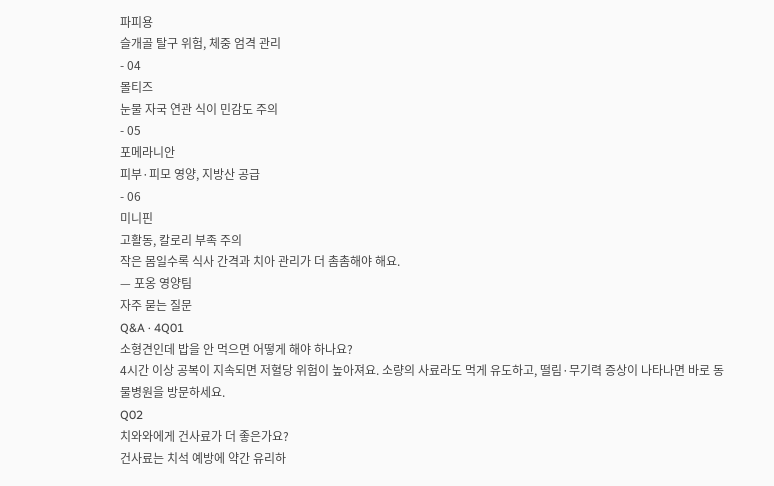파피용
슬개골 탈구 위험, 체중 엄격 관리
- 04
몰티즈
눈물 자국 연관 식이 민감도 주의
- 05
포메라니안
피부·피모 영양, 지방산 공급
- 06
미니핀
고활동, 칼로리 부족 주의
작은 몸일수록 식사 간격과 치아 관리가 더 촘촘해야 해요.
— 포옹 영양팀
자주 묻는 질문
Q&A · 4Q01
소형견인데 밥을 안 먹으면 어떻게 해야 하나요?
4시간 이상 공복이 지속되면 저혈당 위험이 높아져요. 소량의 사료라도 먹게 유도하고, 떨림·무기력 증상이 나타나면 바로 동물병원을 방문하세요.
Q02
치와와에게 건사료가 더 좋은가요?
건사료는 치석 예방에 약간 유리하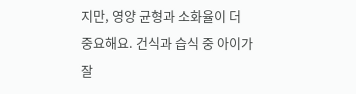지만, 영양 균형과 소화율이 더 중요해요. 건식과 습식 중 아이가 잘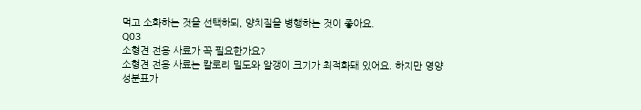먹고 소화하는 것을 선택하되, 양치질을 병행하는 것이 좋아요.
Q03
소형견 전용 사료가 꼭 필요한가요?
소형견 전용 사료는 칼로리 밀도와 알갱이 크기가 최적화돼 있어요. 하지만 영양 성분표가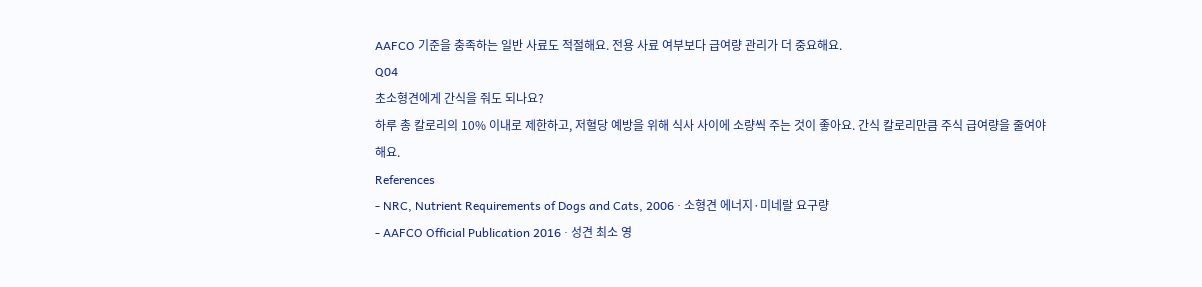AAFCO 기준을 충족하는 일반 사료도 적절해요. 전용 사료 여부보다 급여량 관리가 더 중요해요.
Q04
초소형견에게 간식을 줘도 되나요?
하루 총 칼로리의 10% 이내로 제한하고, 저혈당 예방을 위해 식사 사이에 소량씩 주는 것이 좋아요. 간식 칼로리만큼 주식 급여량을 줄여야 해요.
References
- NRC, Nutrient Requirements of Dogs and Cats, 2006 · 소형견 에너지·미네랄 요구량
- AAFCO Official Publication 2016 · 성견 최소 영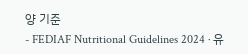양 기준
- FEDIAF Nutritional Guidelines 2024 · 유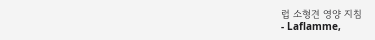럽 소형견 영양 지침
- Laflamme,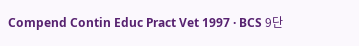Compend Contin Educ Pract Vet 1997 · BCS 9단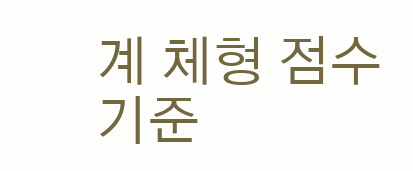계 체형 점수 기준